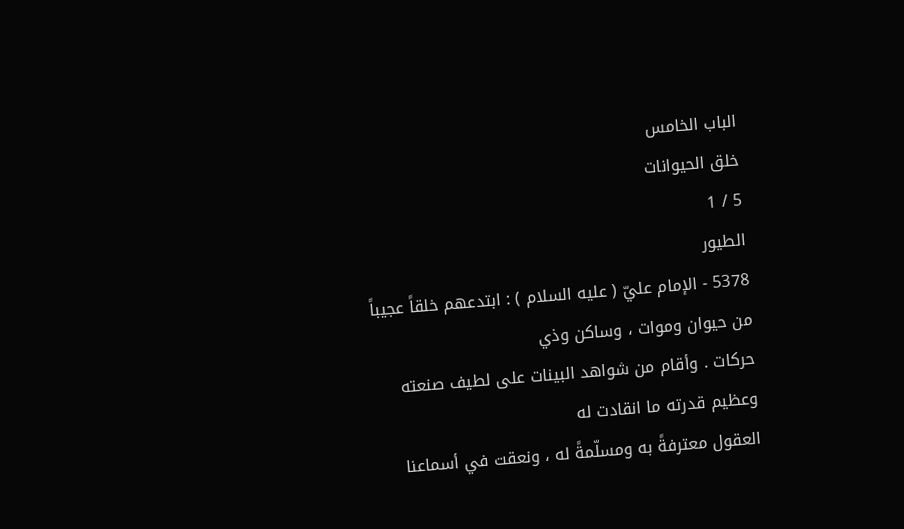الباب الخامس
خلق الحيوانات
5 / 1
الطيور
5378 - الإمام عليّ ( عليه السلام ) : ابتدعهم خلقاً عجيباً من حيوان وموات ، وساكن وذي
حركات . وأقام من شواهد البينات على لطيف صنعته وعظيم قدرته ما انقادت له
العقول معترفةً به ومسلّمةً له ، ونعقت في أسماعنا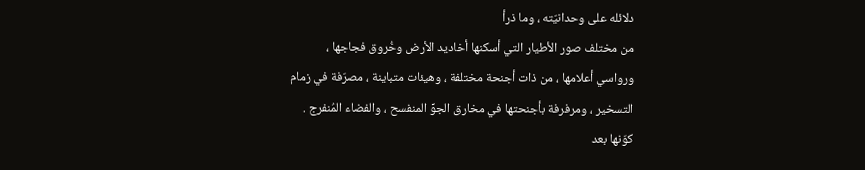دلائله على وحدانيّته ، وما ذرأ
من مختلف صور الأطيار التي أسكنها أخاديد الأرض وخُروق فجاجها ،
ورواسي أعلامها ، من ذات أجنحة مختلفة ، وهيئات متباينة ، مصرّفة في زمام
التسخير ، ومرفرفة بأجنحتها في مخارق الجوِّ المنفسح ، والفضاء المُنفرج .
كوّنها بعد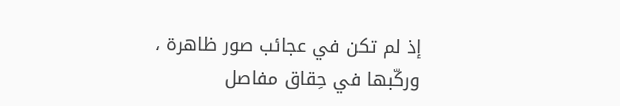إذ لم تكن في عجائب صور ظاهرة ، وركّبها في حِقاق مفاصل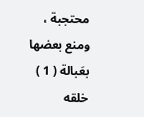محتجبة ، ومنع بعضها بعَبالة ( 1 ) خلقه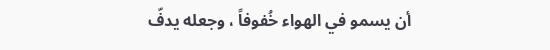أن يسمو في الهواء خُفوفاً ، وجعله يدفّ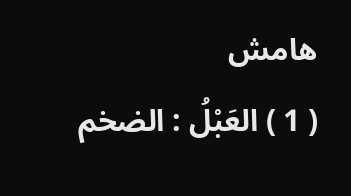هامش
( 1 ) العَبْلُ : الضخم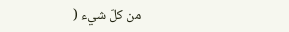من كلّ شيء (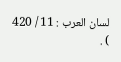لسان العرب : 11 / 420 ) .